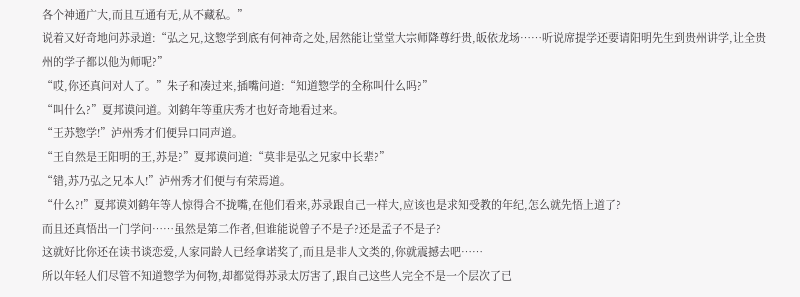各个神通广大,而且互通有无,从不藏私。”
说着又好奇地问苏录道:“弘之兄,这惣学到底有何神奇之处,居然能让堂堂大宗师降尊纡贵,皈依龙场……听说席提学还要请阳明先生到贵州讲学,让全贵州的学子都以他为师呢?”
“哎,你还真问对人了。”朱子和凑过来,插嘴问道:“知道惣学的全称叫什么吗?”
“叫什么?”夏邦谟问道。刘鹤年等重庆秀才也好奇地看过来。
“王苏惣学!”泸州秀才们便异口同声道。
“王自然是王阳明的王,苏是?”夏邦谟问道:“莫非是弘之兄家中长辈?”
“错,苏乃弘之兄本人!”泸州秀才们便与有荣焉道。
“什么?!”夏邦谟刘鹤年等人惊得合不拢嘴,在他们看来,苏录跟自己一样大,应该也是求知受教的年纪,怎么就先悟上道了?
而且还真悟出一门学问……虽然是第二作者,但谁能说曾子不是子?还是孟子不是子?
这就好比你还在读书谈恋爱,人家同龄人已经拿诺奖了,而且是非人文类的,你就震撼去吧……
所以年轻人们尽管不知道惣学为何物,却都觉得苏录太厉害了,跟自己这些人完全不是一个层次了已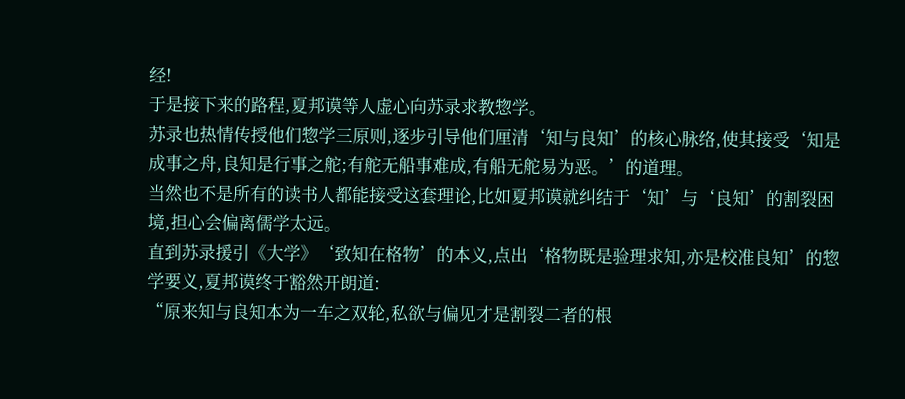经!
于是接下来的路程,夏邦谟等人虚心向苏录求教惣学。
苏录也热情传授他们惣学三原则,逐步引导他们厘清‘知与良知’的核心脉络,使其接受‘知是成事之舟,良知是行事之舵;有舵无船事难成,有船无舵易为恶。’的道理。
当然也不是所有的读书人都能接受这套理论,比如夏邦谟就纠结于‘知’与‘良知’的割裂困境,担心会偏离儒学太远。
直到苏录援引《大学》‘致知在格物’的本义,点出‘格物既是验理求知,亦是校准良知’的惣学要义,夏邦谟终于豁然开朗道:
“原来知与良知本为一车之双轮,私欲与偏见才是割裂二者的根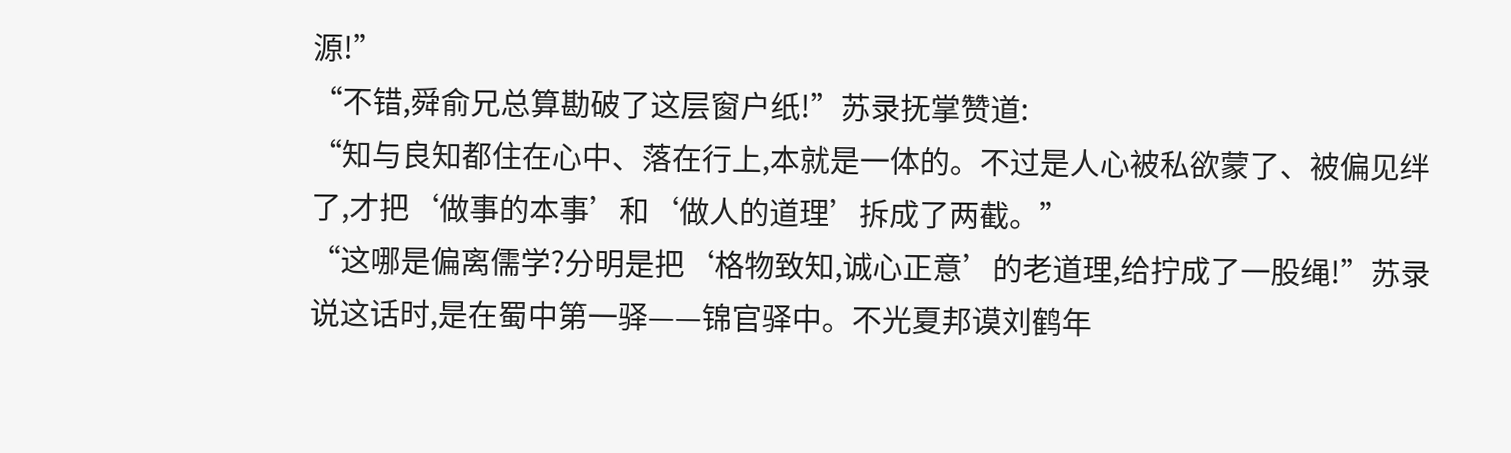源!”
“不错,舜俞兄总算勘破了这层窗户纸!”苏录抚掌赞道:
“知与良知都住在心中、落在行上,本就是一体的。不过是人心被私欲蒙了、被偏见绊了,才把‘做事的本事’和‘做人的道理’拆成了两截。”
“这哪是偏离儒学?分明是把‘格物致知,诚心正意’的老道理,给拧成了一股绳!”苏录说这话时,是在蜀中第一驿——锦官驿中。不光夏邦谟刘鹤年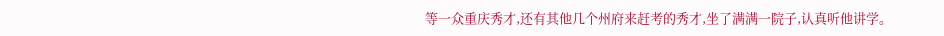等一众重庆秀才,还有其他几个州府来赶考的秀才,坐了满满一院子,认真听他讲学。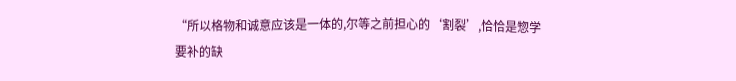“所以格物和诚意应该是一体的,尔等之前担心的‘割裂’,恰恰是惣学要补的缺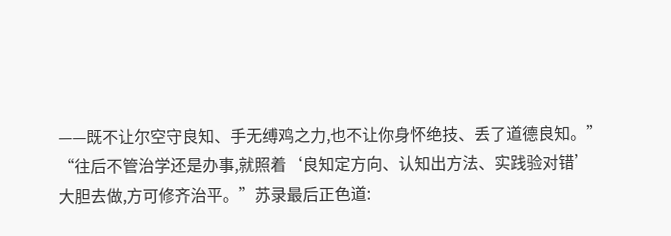——既不让尔空守良知、手无缚鸡之力,也不让你身怀绝技、丢了道德良知。”
“往后不管治学还是办事,就照着‘良知定方向、认知出方法、实践验对错’大胆去做,方可修齐治平。”苏录最后正色道: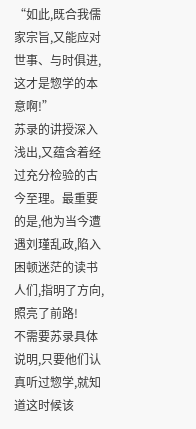“如此,既合我儒家宗旨,又能应对世事、与时俱进,这才是惣学的本意啊!”
苏录的讲授深入浅出,又蕴含着经过充分检验的古今至理。最重要的是,他为当今遭遇刘瑾乱政,陷入困顿迷茫的读书人们,指明了方向,照亮了前路!
不需要苏录具体说明,只要他们认真听过惣学,就知道这时候该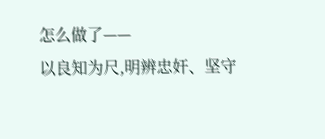怎么做了——
以良知为尺,明辨忠奸、坚守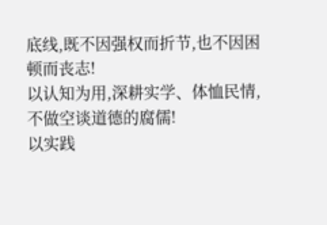底线,既不因强权而折节,也不因困顿而丧志!
以认知为用,深耕实学、体恤民情,不做空谈道德的腐儒!
以实践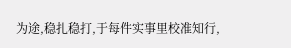为途,稳扎稳打,于每件实事里校准知行,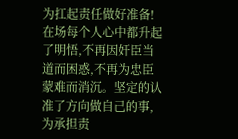为扛起责任做好准备!
在场每个人心中都升起了明悟,不再因奸臣当道而困惑,不再为忠臣蒙难而消沉。坚定的认准了方向做自己的事,为承担责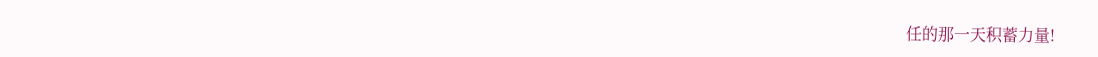任的那一天积蓄力量!